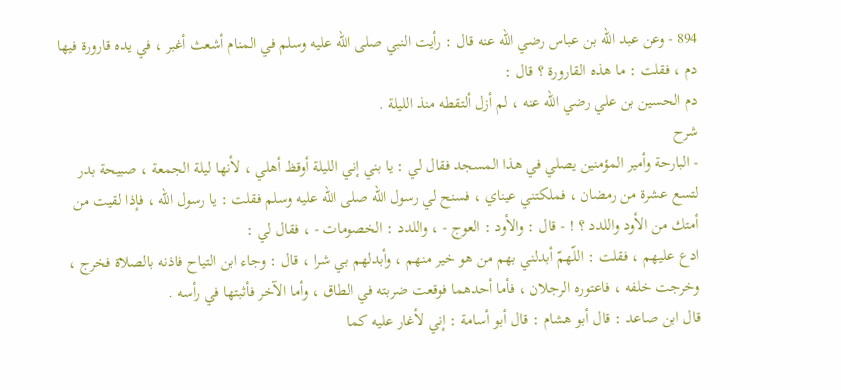894 - وعن عبد اللّه بن عباس رضي اللّه عنه قال : رأيت النبي صلى اللّه عليه وسلم في المنام أشعث أغبر ، في يده قارورة فيها دم ، فقلت : ما هذه القارورة ؟ قال :
دم الحسين بن علي رضي اللّه عنه ، لم أزل ألتقطه منذ الليلة .
شرح
- البارحة وأمير المؤمنين يصلي في هذا المسجد فقال لي : يا بني إني الليلة أوقظ أهلي ، لأنها ليلة الجمعة ، صبيحة بدر لتسع عشرة من رمضان ، فملكتني عيناي ، فسنح لي رسول اللّه صلى اللّه عليه وسلم فقلت : يا رسول اللّه ، فإذا لقيت من أمتك من الأود واللدد ؟ ! - قال : والأود : العوج - ، واللدد : الخصومات - ، فقال لي :
ادع عليهم ، فقلت : اللّهمّ أبدلني بهم من هو خير منهم ، وأبدلهم بي شرا ، قال : وجاء ابن التياح فاذنه بالصلاة فخرج ، وخرجت خلفه ، فاعتوره الرجلان ، فأما أحدهما فوقعت ضربته في الطاق ، وأما الآخر فأثبتها في رأسه .
قال ابن صاعد : قال أبو هشام : قال أبو أسامة : إني لأغار عليه كما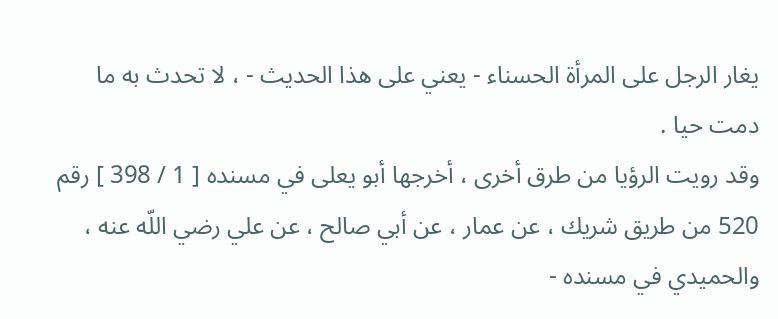يغار الرجل على المرأة الحسناء - يعني على هذا الحديث - ، لا تحدث به ما دمت حيا .
وقد رويت الرؤيا من طرق أخرى ، أخرجها أبو يعلى في مسنده [ 1 / 398 ] رقم 520 من طريق شريك ، عن عمار ، عن أبي صالح ، عن علي رضي اللّه عنه ، والحميدي في مسنده -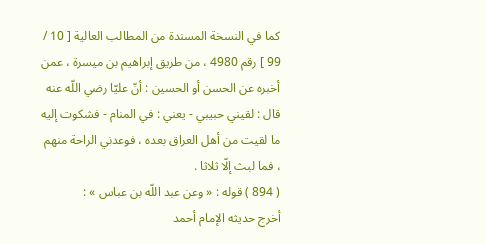كما في النسخة المسندة من المطالب العالية [ 10 / 99 ] رقم 4980 ، من طريق إبراهيم بن ميسرة ، عمن أخبره عن الحسن أو الحسين : أنّ عليّا رضي اللّه عنه قال : لقيني حبيبي - يعني : في المنام - فشكوت إليه ما لقيت من أهل العراق بعده ، فوعدني الراحة منهم ، فما لبث إلّا ثلاثا .
( 894 ) قوله : « وعن عبد اللّه بن عباس » :
أخرج حديثه الإمام أحمد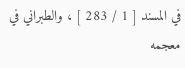في المسند [ 1 / 283 ] ، والطبراني في معجمه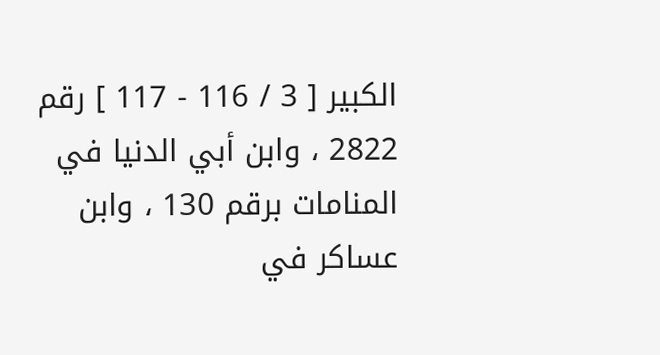الكبير [ 3 / 116 - 117 ] رقم 2822 ، وابن أبي الدنيا في المنامات برقم 130 ، وابن عساكر في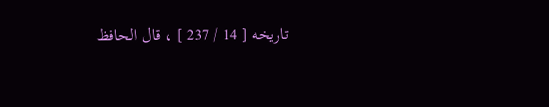تاريخه [ 14 / 237 ] ، قال الحافظ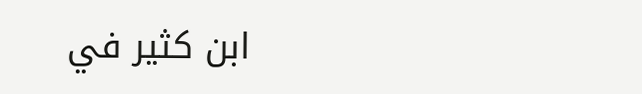ابن كثير في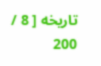تاريخه [ 8 / 200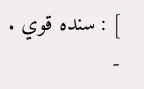] : سنده قوي . -